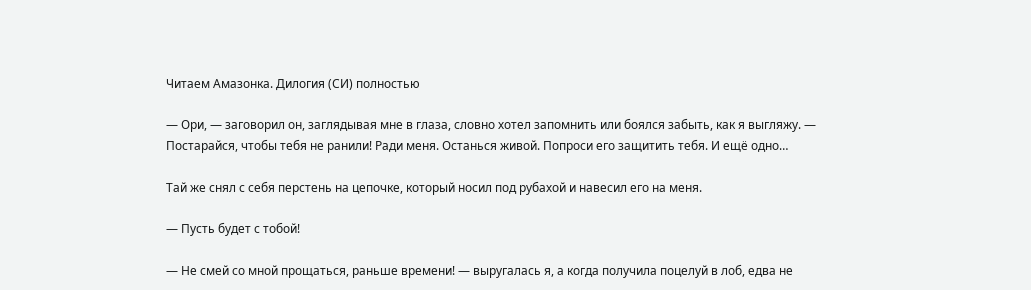Читаем Амазонка. Дилогия (СИ) полностью

— Ори, — заговорил он, заглядывая мне в глаза, словно хотел запомнить или боялся забыть, как я выгляжу. — Постарайся, чтобы тебя не ранили! Ради меня. Останься живой. Попроси его защитить тебя. И ещё одно…

Тай же снял с себя перстень на цепочке, который носил под рубахой и навесил его на меня.

— Пусть будет с тобой!

— Не смей со мной прощаться, раньше времени! — выругалась я, а когда получила поцелуй в лоб, едва не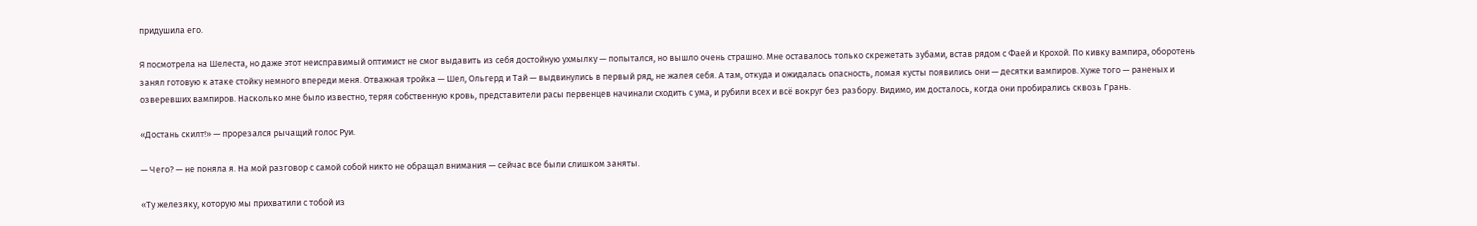придушила его.

Я посмотрела на Шелеста, но даже этот неисправимый оптимист не смог выдавить из себя достойную ухмылку — попытался, но вышло очень страшно. Мне оставалось только скрежетать зубами, встав рядом с Фаей и Крохой. По кивку вампира, оборотень занял готовую к атаке стойку немного впереди меня. Отважная тройка — Шел, Ольгерд и Тай — выдвинулись в первый ряд, не жалея себя. А там, откуда и ожидалась опасность, ломая кусты появились они — десятки вампиров. Хуже того — раненых и озверевших вампиров. Насколько мне было известно, теряя собственную кровь, представители расы первенцев начинали сходить с ума, и рубили всех и всё вокруг без разбору. Видимо, им досталось, когда они пробирались сквозь Грань.

«Достань скилт!» — прорезался рычащий голос Руи.

— Чего? — не поняла я. На мой разговор с самой собой никто не обращал внимания — сейчас все были слишком заняты.

«Ту железяку, которую мы прихватили с тобой из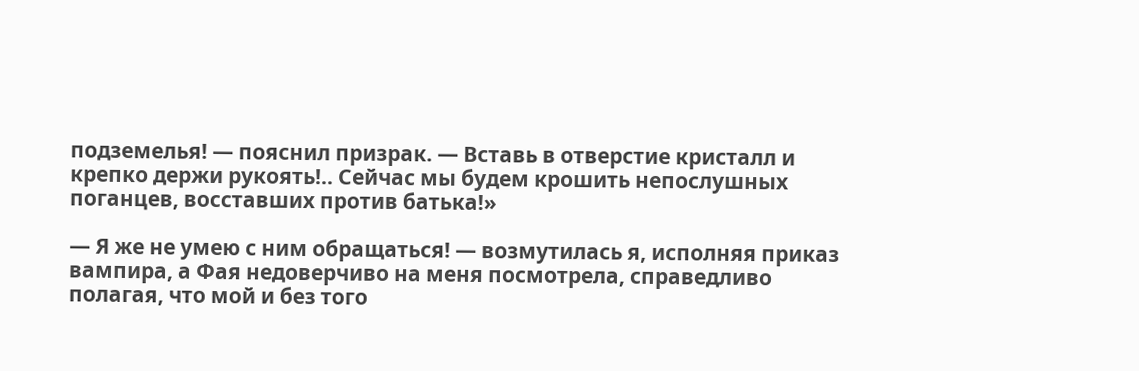подземелья! — пояснил призрак. — Вставь в отверстие кристалл и крепко держи рукоять!.. Сейчас мы будем крошить непослушных поганцев, восставших против батька!»

— Я же не умею с ним обращаться! — возмутилась я, исполняя приказ вампира, а Фая недоверчиво на меня посмотрела, справедливо полагая, что мой и без того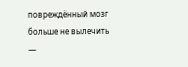повреждённый мозг больше не вылечить —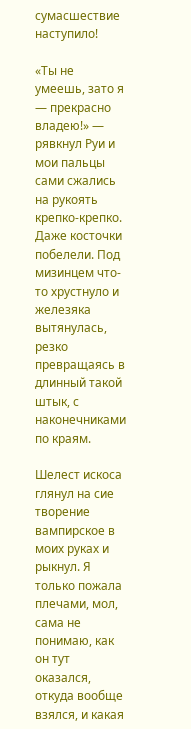сумасшествие наступило!

«Ты не умеешь, зато я — прекрасно владею!» — рявкнул Руи и мои пальцы сами сжались на рукоять крепко-крепко. Даже косточки побелели. Под мизинцем что-то хрустнуло и железяка вытянулась, резко превращаясь в длинный такой штык, с наконечниками по краям.

Шелест искоса глянул на сие творение вампирское в моих руках и рыкнул. Я только пожала плечами, мол, сама не понимаю, как он тут оказался, откуда вообще взялся, и какая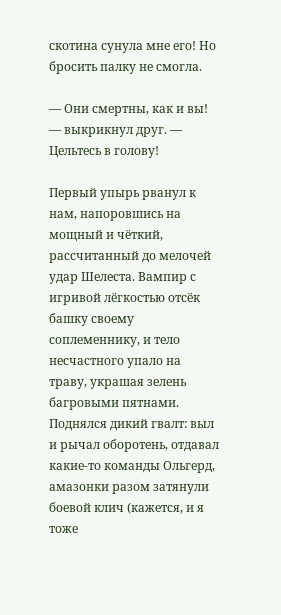скотина сунула мне его! Но бросить палку не смогла.

— Они смертны, как и вы! — выкрикнул друг. — Цельтесь в голову!

Первый упырь рванул к нам, напоровшись на мощный и чёткий, рассчитанный до мелочей удар Шелеста. Вампир с игривой лёгкостью отсёк башку своему соплеменнику, и тело несчастного упало на траву, украшая зелень багровыми пятнами. Поднялся дикий гвалт: выл и рычал оборотень, отдавал какие-то команды Ольгерд, амазонки разом затянули боевой клич (кажется, и я тоже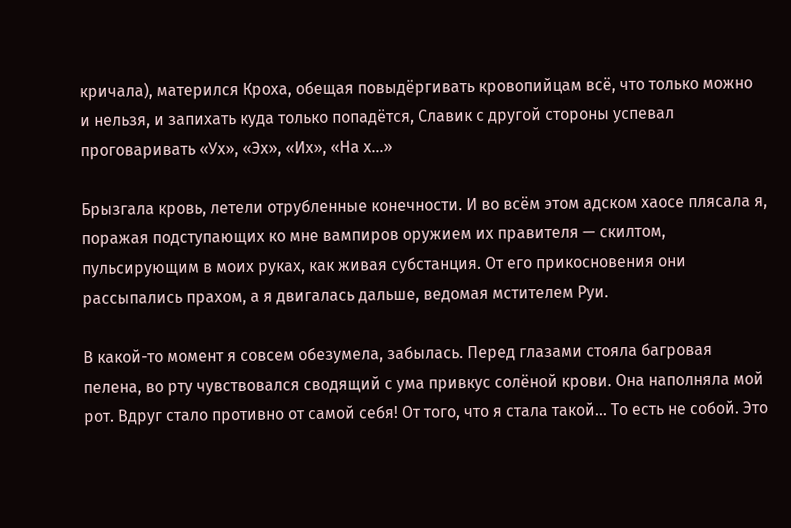кричала), матерился Кроха, обещая повыдёргивать кровопийцам всё, что только можно и нельзя, и запихать куда только попадётся, Славик с другой стороны успевал проговаривать «Ух», «Эх», «Их», «На х…»

Брызгала кровь, летели отрубленные конечности. И во всём этом адском хаосе плясала я, поражая подступающих ко мне вампиров оружием их правителя — скилтом, пульсирующим в моих руках, как живая субстанция. От его прикосновения они рассыпались прахом, а я двигалась дальше, ведомая мстителем Руи.

В какой-то момент я совсем обезумела, забылась. Перед глазами стояла багровая пелена, во рту чувствовался сводящий с ума привкус солёной крови. Она наполняла мой рот. Вдруг стало противно от самой себя! От того, что я стала такой… То есть не собой. Это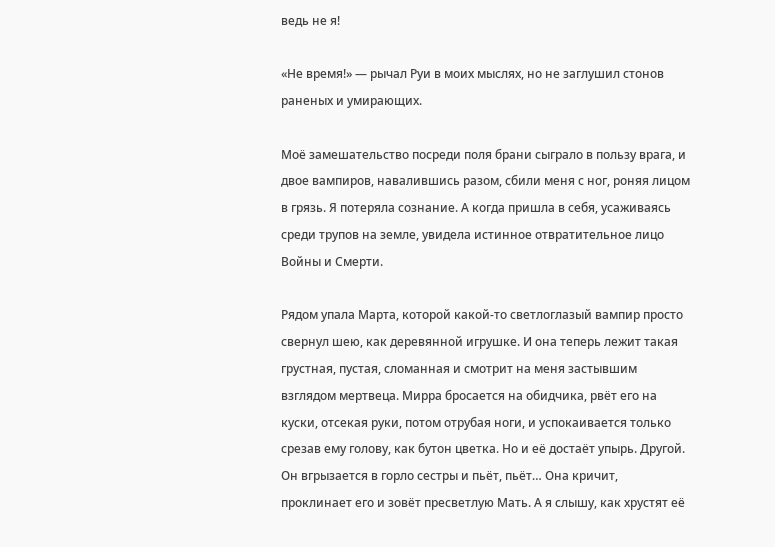ведь не я!

«Не время!» — рычал Руи в моих мыслях, но не заглушил стонов раненых и умирающих.

Моё замешательство посреди поля брани сыграло в пользу врага, и двое вампиров, навалившись разом, сбили меня с ног, роняя лицом в грязь. Я потеряла сознание. А когда пришла в себя, усаживаясь среди трупов на земле, увидела истинное отвратительное лицо Войны и Смерти.

Рядом упала Марта, которой какой-то светлоглазый вампир просто свернул шею, как деревянной игрушке. И она теперь лежит такая грустная, пустая, сломанная и смотрит на меня застывшим взглядом мертвеца. Мирра бросается на обидчика, рвёт его на куски, отсекая руки, потом отрубая ноги, и успокаивается только срезав ему голову, как бутон цветка. Но и её достаёт упырь. Другой. Он вгрызается в горло сестры и пьёт, пьёт… Она кричит, проклинает его и зовёт пресветлую Мать. А я слышу, как хрустят её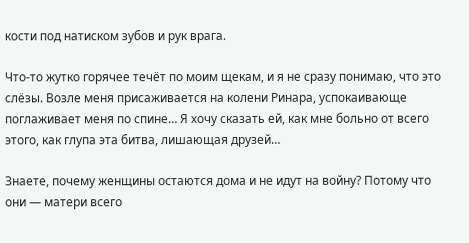кости под натиском зубов и рук врага.

Что-то жутко горячее течёт по моим щекам, и я не сразу понимаю, что это слёзы. Возле меня присаживается на колени Ринара, успокаивающе поглаживает меня по спине… Я хочу сказать ей, как мне больно от всего этого, как глупа эта битва, лишающая друзей…

Знаете, почему женщины остаются дома и не идут на войну? Потому что они — матери всего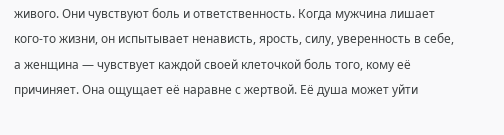живого. Они чувствуют боль и ответственность. Когда мужчина лишает кого-то жизни, он испытывает ненависть, ярость, силу, уверенность в себе, а женщина — чувствует каждой своей клеточкой боль того, кому её причиняет. Она ощущает её наравне с жертвой. Её душа может уйти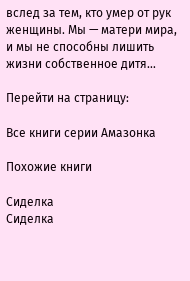вслед за тем, кто умер от рук женщины. Мы — матери мира, и мы не способны лишить жизни собственное дитя…

Перейти на страницу:

Все книги серии Амазонка

Похожие книги

Сиделка
Сиделка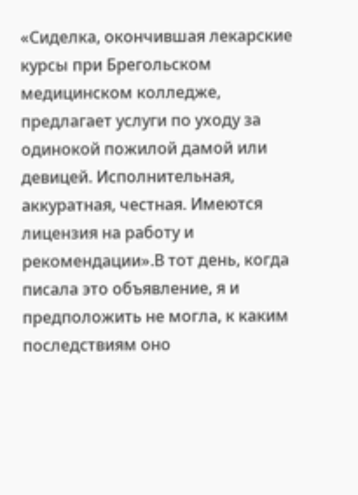«Сиделка, окончившая лекарские курсы при Брегольском медицинском колледже, предлагает услуги по уходу за одинокой пожилой дамой или девицей. Исполнительная, аккуратная, честная. Имеются лицензия на работу и рекомендации».В тот день, когда писала это объявление, я и предположить не могла, к каким последствиям оно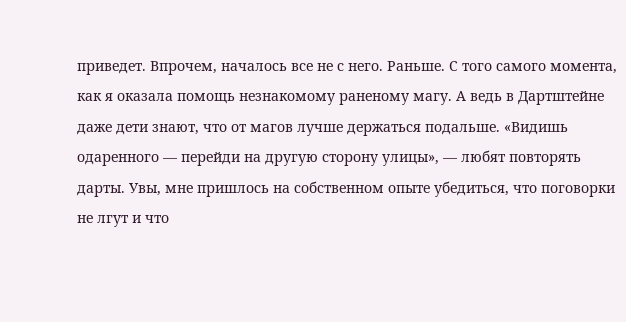приведет. Впрочем, началось все не с него. Раньше. С того самого момента, как я оказала помощь незнакомому раненому магу. А ведь в Дартштейне даже дети знают, что от магов лучше держаться подальше. «Видишь одаренного — перейди на другую сторону улицы», — любят повторять дарты. Увы, мне пришлось на собственном опыте убедиться, что поговорки не лгут и что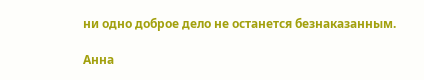ни одно доброе дело не останется безнаказанным.

Анна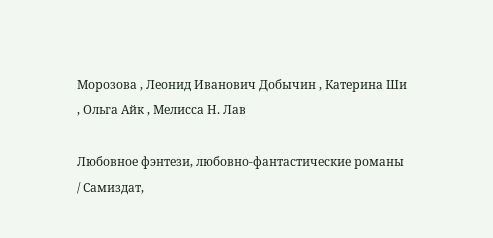Морозова , Леонид Иванович Добычин , Катерина Ши , Ольга Айк , Мелисса Н. Лав

Любовное фэнтези, любовно-фантастические романы / Самиздат,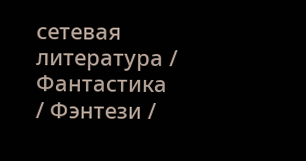сетевая литература / Фантастика / Фэнтези /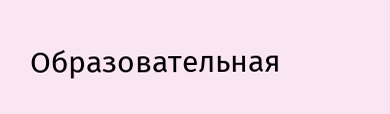Образовательная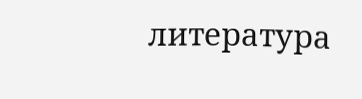литература